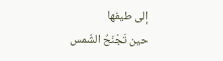إلى طيفها
حين تَجْنَحُ الشّمس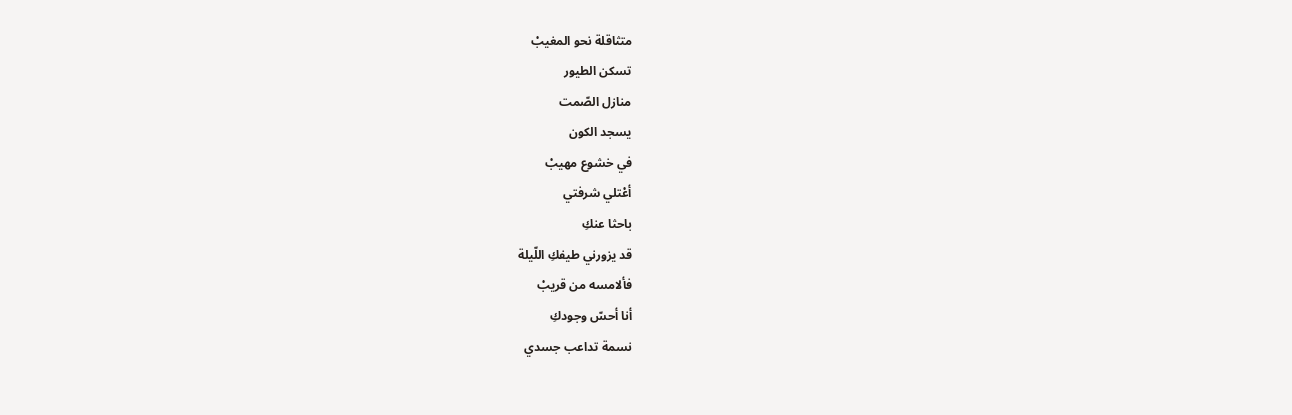متثاقلة نحو المغيبْ
تسكن الطيور
منازل الصّمت
يسجد الكون
في خشوع مهيبْ
أعْتلي شرفتي
باحثا عنكِ
قد يزورني طيفكِ اللّيلة
فألامسه من قريبْ
أنا أحسّ وجودكِ
نسمة تداعب جسدي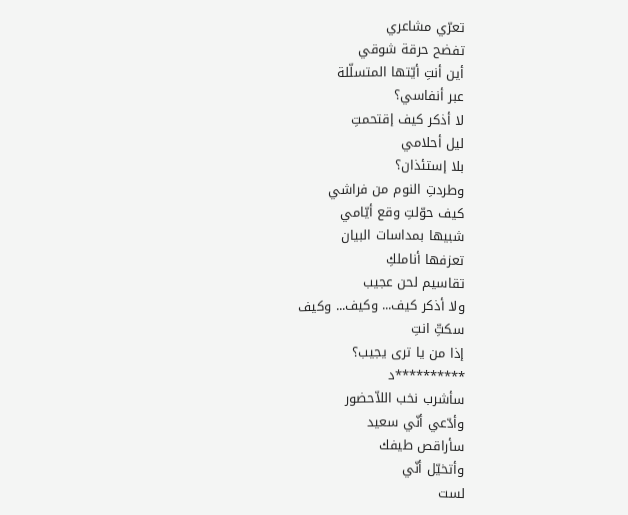تعرّي مشاعري
تفضح حرقة شوقي
أين أنتِ أيّتها المتسلّلة
عبر أنفاسي؟
لا أذكر كيف إقتحمتِ
ليل أحلامي
بلا إستئذان؟
وطردتِ النوم من فراشي
كيف حوّلتِ وقع أيّامي
شبيها بمداسات البيان
تعزفها أناملكِ
تقاسيم لحن عجيب
ولا أذكر كيف... وكيف... وكيف
سكتِّ انتِ
إذا من يا ترى يجيب؟
**********د
سأشرب نخب اللاّحضور
وأدّعي أنّي سعيد
سأراقص طيفك
وأتخيّل أنّي
لست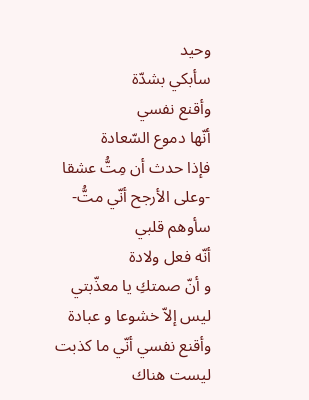وحيد
سأبكي بشدّة
وأقنع نفسي
أنّها دموع السّعادة
فإذا حدث أن مِتُّ عشقا
-وعلى الأرجح أنّي متُّ-
سأوهم قلبي
أنّه فعل ولادة
و أنّ صمتكِ يا معذّبتي
ليس إلاّ خشوعا و عبادة
وأقنع نفسي أنّي ما كذبت
ليست هناك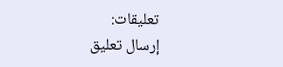تعليقات:
إرسال تعليق